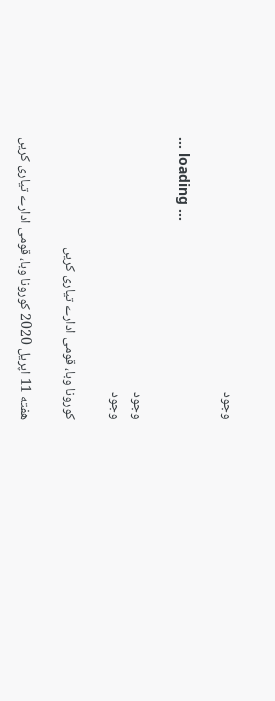وجود

... loading ...

وجود
وجود

کورونا وبا، قومی ادارے تیاری کریں

هفته 11 اپریل 2020 کورونا وبا، قومی ادارے تیاری کریں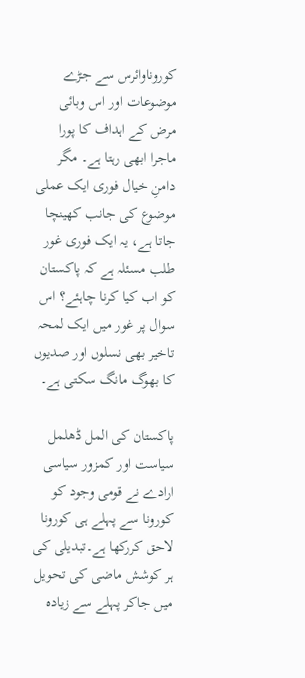کوروناوائرس سے جڑے موضوعات اور اس وبائی مرض کے اہداف کا پورا ماجرا ابھی رہتا ہے۔ مگر دامنِ خیال فوری ایک عملی موضوع کی جانب کھینچا جاتا ہے، یہ ایک فوری غور طلب مسئلہ ہے کہ پاکستان کو اب کیا کرنا چاہئے؟ اس سوال پر غور میں ایک لمحہ تاخیر بھی نسلوں اور صدیوں کا بھوگ مانگ سکتی ہے۔

پاکستان کی المل ڈھلمل سیاست اور کمزور سیاسی ارادے نے قومی وجود کو کورونا سے پہلے ہی کورونا لاحق کررکھا ہے۔تبدیلی کی ہر کوشش ماضی کی تحویل میں جاکر پہلے سے زیادہ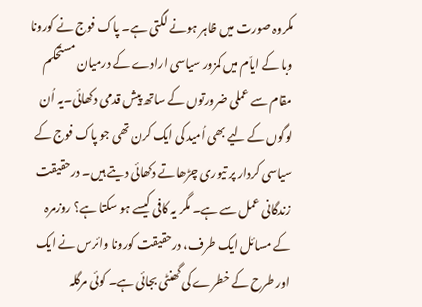مکروہ صورت میں ظاہر ہونے لگتی ہے۔ پاک فوج نے کورونا وبا کے ایاّم میں کمزور سیاسی ارادے کے درمیان مستحکم مقام سے عملی ضرورتوں کے ساتھ پیش قدمی دکھائی۔یہ اُن لوگوں کے لیے بھی اُمید کی ایک کرن تھی جو پاک فوج کے سیاسی کردار پر تیوری چڑھاتے دکھائی دیتے ہیں۔ درحقیقت زندگانی عمل سے ہے۔ مگر یہ کافی کیسے ہو سکتا ہے؟ روزمرہ کے مسائل ایک طرف، درحقیقت کورونا وائرس نے ایک اور طرح کے خطرے کی گھنٹی بجائی ہے۔ کوئی مرگلہ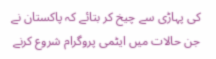کی پہاڑی سے چیخ کر بتائے کہ پاکستان نے جن حالات میں ایٹمی پروگرام شروع کرنے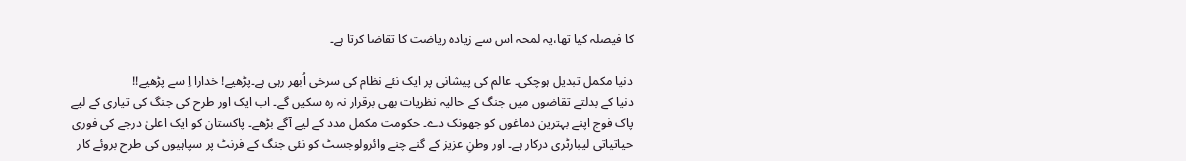کا فیصلہ کیا تھا،یہ لمحہ اس سے زیادہ ریاضت کا تقاضا کرتا ہے۔

دنیا مکمل تبدیل ہوچکی۔ عالم کی پیشانی پر ایک نئے نظام کی سرخی اُبھر رہی ہے۔پڑھیے! خدارا اِ سے پڑھیے!!
دنیا کے بدلتے تقاضوں میں جنگ کے حالیہ نظریات بھی برقرار نہ رہ سکیں گے۔ اب ایک اور طرح کی جنگ کی تیاری کے لیے پاک فوج اپنے بہترین دماغوں کو جھونک دے۔ حکومت مکمل مدد کے لیے آگے بڑھے۔ پاکستان کو ایک اعلیٰ درجے کی فوری حیاتیاتی لیبارٹری درکار ہے۔ اور وطنِ عزیز کے گنے چنے وائرولوجسٹ کو نئی جنگ کے فرنٹ پر سپاہیوں کی طرح بروئے کار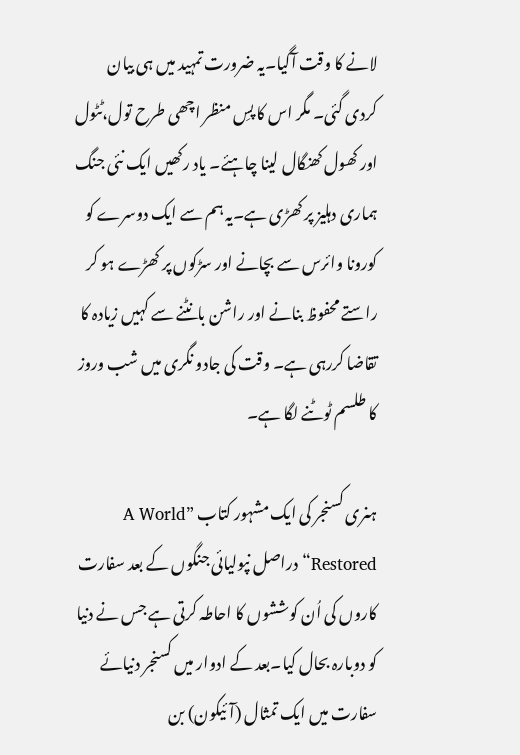لانے کا وقت آگیا۔یہ ضرورت تمہید میں ہی بیان کردی گئی۔ مگر اس کا پسِ منظر اچھی طرح تول،ٹٹول اور کھول کھنگال لینا چاہئے۔ یاد رکھیں ایک نئی جنگ ہماری دہلیز پر کھڑی ہے۔یہ ہم سے ایک دوسرے کو کورونا وائرس سے بچانے اور سڑکوں پر کھڑے ہو کر راستے محفوظ بنانے اور راشن بانٹنے سے کہیں زیادہ کا تقاضا کررہی ہے۔ وقت کی جادو نگری میں شب وروز کا طلسم ٹوٹنے لگا ہے۔

ہنری کسنجر کی ایک مشہور کتاب ”A World Restored“دراصل نپولیائی جنگوں کے بعد سفارت کاروں کی اُن کوششوں کا احاطہ کرتی ہے جس نے دنیا کو دوبارہ بحال کیا۔بعد کے ادوار میں کسنجر دنیائے سفارت میں ایک تمثال (آئیکون) بن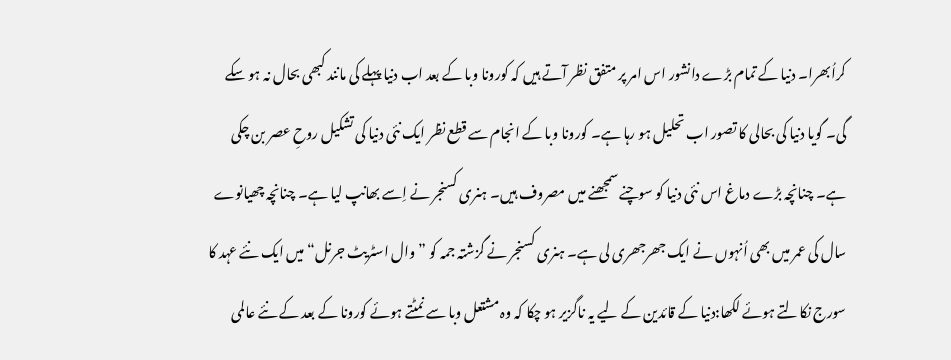کراُبھرا۔ دنیا کے تمام بڑے دانشور اس امر پر متفق نظر آتے ہیں کہ کورونا وبا کے بعد اب دنیا پہلے کی مانند کبھی بحال نہ ہو سکے گی۔ گویا دنیا کی بحالی کا تصور اب تحلیل ہو رہا ہے۔ کورونا وبا کے انجام سے قطع نظر ایک نئی دنیا کی تشکیل روحِ عصر بن چکی ہے۔ چنانچہ بڑے دماغ اس نئی دنیا کو سوچنے سمجھنے میں مصروف ہیں۔ ہنری کسنجر نے اِسے بھانپ لیا ہے۔ چنانچہ چھیانوے سال کی عمر میں بھی اُنہوں نے ایک جھرجھری لی ہے۔ ہنری کسنجر نے گزشتہ جمہ کو ”وال اسٹریٹ جرنل“میں ایک نئے عہد کا سورج نکالتے ہوئے لکھا:دنیا کے قائدین کے لیے یہ ناگزیر ہو چکا کہ وہ مشتعل وبا سے نمٹتے ہوئے کورونا کے بعد کے نئے عالمی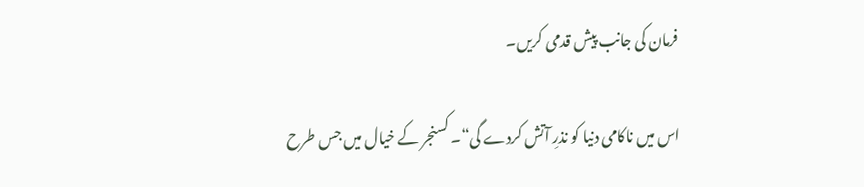فرمان کی جانب پیش قدمی کریں۔

اس میں ناکامی دنیا کو نذرِ آتش کردے گی“۔ کسنجر کے خیال میں جس طرح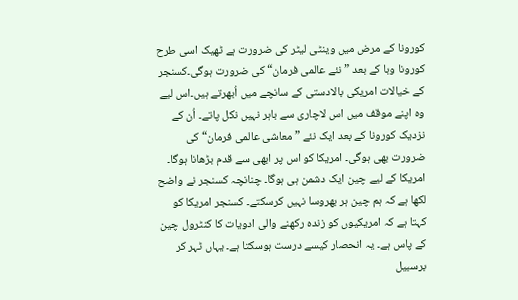کورونا کے مرض میں وینٹی لیٹر کی ضرورت ہے ٹھیک اسی طرح کورونا وبا کے بعد ”نئے عالمی فرمان“ کی ضرورت ہوگی۔کسنجر کے خیالات امریکی بالادستی کے سانچے میں اُبھرتے ہیں۔اس لیے وہ اپنے موقف میں اس لاچاری سے باہر نہیں نکل پاتے۔ اُن کے نزدیک کورونا کے بعد ایک نئے ”معاشی عالمی فرمان“ کی ضرورت بھی ہوگی۔ امریکا کو اس پر ابھی سے قدم بڑھانا ہوگا۔ امریکا کے لیے چین ایک دشمن ہی ہوگا۔ چنانچہ کسنجر نے واضح لکھا ہے کہ ہم چین ہر بھروسا نہیں کرسکتے۔ کسنجر امریکا کو کہتا ہے کہ امریکیوں کو زندہ رکھنے والی ادویات کا کنٹرول چین کے پاس ہے۔ یہ انحصار کیسے درست ہوسکتا ہے۔ یہاں ٹہر کر برسبیل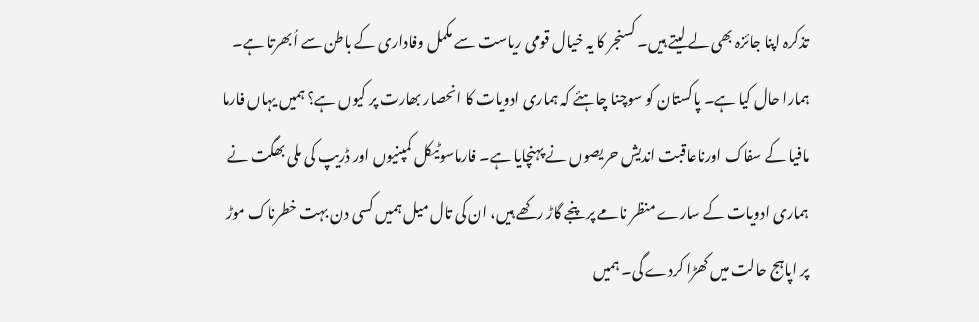تذکرہ اپنا جائزہ بھی لے لیتے ہیں۔ کسنجر کا یہ خیال قومی ریاست سے مکمل وفاداری کے باطن سے اُبھرتا ہے۔ ہمارا حال کیا ہے۔ پاکستان کو سوچنا چاہئے کہ ہماری ادویات کا انحصار بھارت پر کیوں ہے؟ ہمیں یہاں فارما مافیا کے سفاک اورناعاقبت اندیش حریصوں نے پہنچایا ہے۔ فارماسوٹیکل کمپنیوں اور ڈریپ کی ملی بھگت نے ہماری ادویات کے سارے منظر نامے پر پنجے گاڑ رکھے ہیں، ان کی تال میل ہمیں کسی دن بہت خطرناک موڑ پر اپاہج حالت میں کھڑا کردے گی۔ ہمیں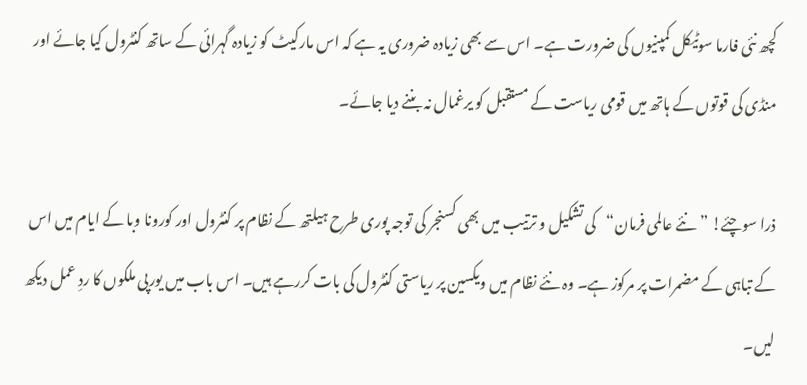کچھ نئی فارما سوٹیکل کمپنیوں کی ضرورت ہے۔ اس سے بھی زیادہ ضروری یہ ہے کہ اس مارکیٹ کو زیادہ گہرائی کے ساتھ کنٹرول کیا جائے اور منڈی کی قوتوں کے ہاتھ میں قومی ریاست کے مستقبل کو یرغمال نہ بننے دیا جائے۔

ذرا سوچئے! ”نئے عالمی فرمان“کی تشکیل و ترتیب میں بھی کسنجر کی توجہ پوری طرح ہیلتھ کے نظام پر کنٹرول اور کورونا وبا کے ایام میں اس کے تباہی کے مضمرات پر مرکوز ہے۔ وہ نئے نظام میں ویکسین پر ریاستی کنٹرول کی بات کررہے ہیں۔ اس باب میں یورپی ملکوں کا ردِ عمل دیکھ لیں۔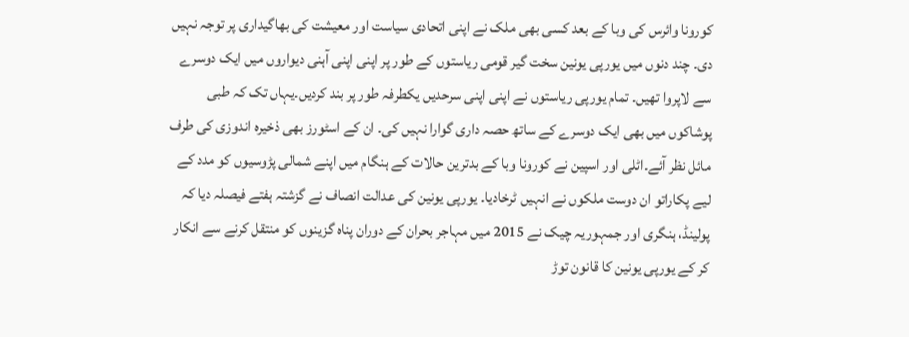کورونا وائرس کی وبا کے بعد کسی بھی ملک نے اپنی اتحادی سیاست اور معیشت کی بھاگیداری پر توجہ نہیں دی۔ چند دنوں میں یورپی یونین سخت گیر قومی ریاستوں کے طور پر اپنی اپنی آہنی دیواروں میں ایک دوسرے سے لاپروا تھیں۔ تمام یورپی ریاستوں نے اپنی اپنی سرحدیں یکطرفہ طور پر بند کردیں۔یہاں تک کہ طبی پوشاکوں میں بھی ایک دوسرے کے ساتھ حصہ داری گوارا نہیں کی۔ ان کے اسٹورز بھی ذخیرہ اندوزی کی طرف مائل نظر آئے۔اٹلی اور اسپین نے کورونا وبا کے بدترین حالات کے ہنگام میں اپنے شمالی پڑوسیوں کو مدد کے لیے پکاراتو ان دوست ملکوں نے انہیں ٹرخادیا۔ یورپی یونین کی عدالت انصاف نے گزشتہ ہفتے فیصلہ دیا کہ پولینڈ، ہنگری اور جمہوریہ چیک نے 2015 میں مہاجر بحران کے دوران پناہ گزینوں کو منتقل کرنے سے انکار کر کے یورپی یونین کا قانون توڑ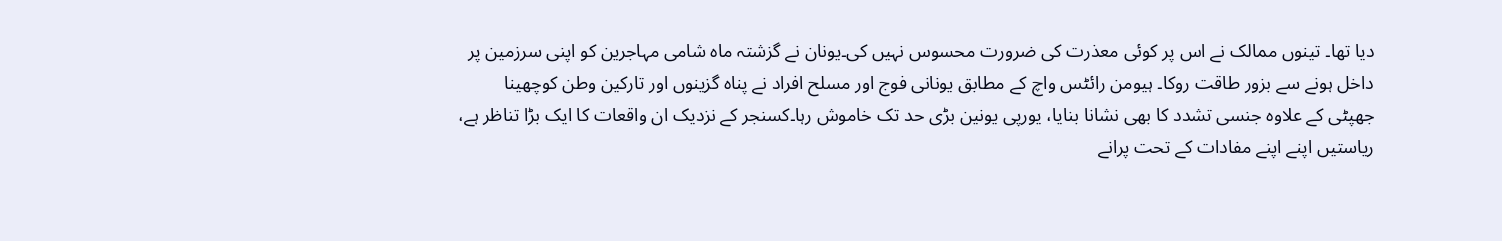دیا تھا۔ تینوں ممالک نے اس پر کوئی معذرت کی ضرورت محسوس نہیں کی۔یونان نے گزشتہ ماہ شامی مہاجرین کو اپنی سرزمین پر داخل ہونے سے بزور طاقت روکا۔ ہیومن رائٹس واچ کے مطابق یونانی فوج اور مسلح افراد نے پناہ گزینوں اور تارکین وطن کوچھینا جھپٹی کے علاوہ جنسی تشدد کا بھی نشانا بنایا، یورپی یونین بڑی حد تک خاموش رہا۔کسنجر کے نزدیک ان واقعات کا ایک بڑا تناظر ہے، ریاستیں اپنے اپنے مفادات کے تحت پرانے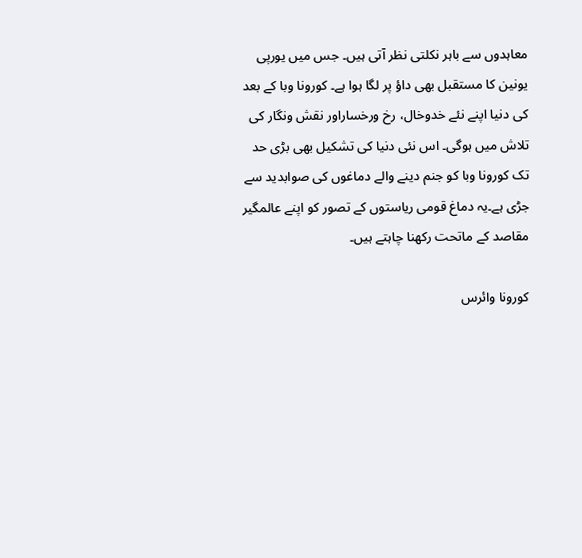معاہدوں سے باہر نکلتی نظر آتی ہیں۔ جس میں یورپی یونین کا مستقبل بھی داؤ پر لگا ہوا ہے۔ کورونا وبا کے بعد کی دنیا اپنے نئے خدوخال، رخ ورخساراور نقش ونگار کی تلاش میں ہوگی۔ اس نئی دنیا کی تشکیل بھی بڑی حد تک کورونا وبا کو جنم دینے والے دماغوں کی صوابدید سے جڑی ہے۔یہ دماغ قومی ریاستوں کے تصور کو اپنے عالمگیر مقاصد کے ماتحت رکھنا چاہتے ہیں۔

کورونا وائرس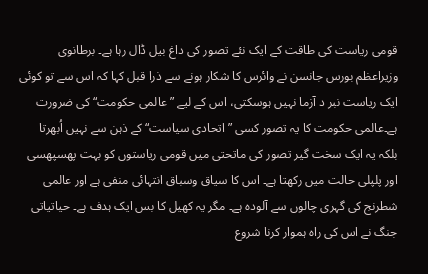قومی ریاست کی طاقت کے ایک نئے تصور کی داغ بیل ڈال رہا ہے۔ برطانوی وزیراعظم بورس جانسن نے وائرس کا شکار ہونے سے ذرا قبل کہا کہ اس سے تو کوئی ایک ریاست نبر د آزما نہیں ہوسکتی، اس کے لیے ”عالمی حکومت“ کی ضرورت ہے۔عالمی حکومت کا یہ تصور کسی ”اتحادی سیاست“ کے ذہن سے نہیں اُبھرتا بلکہ یہ ایک سخت گیر تصور کی ماتحتی میں قومی ریاستوں کو بہت پھسپھسی اور پلپلی حالت میں رکھتا ہے۔ اس کا سیاق وسباق انتہائی منفی ہے اور عالمی شطرنج کی گہری چالوں سے آلودہ ہے۔ مگر یہ کھیل کا بس ایک ہدف ہے۔ حیاتیاتی جنگ نے اس کی راہ ہموار کرنا شروع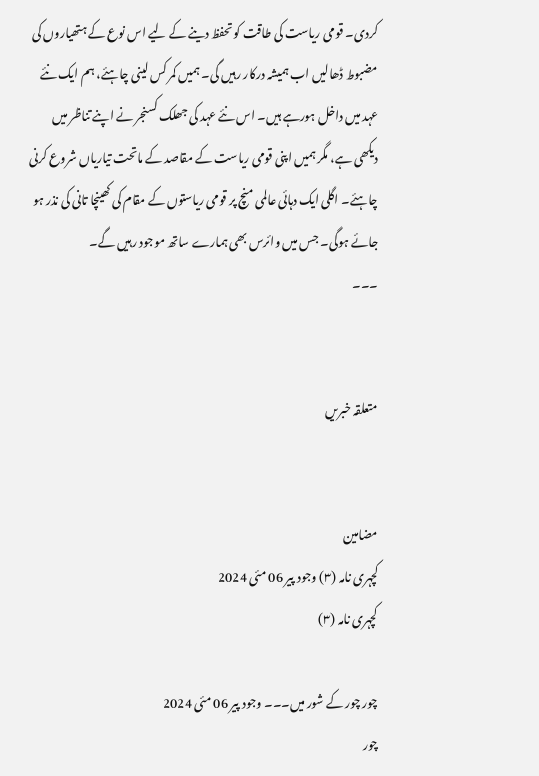کردی۔ قومی ریاست کی طاقت کو تحفظ دینے کے لیے اس نوع کے ہتھیاروں کی مضبوط ڈھالیں اب ہمیشہ درکار رہیں گی۔ ہمیں کمر کس لینی چاہئے، ہم ایک نئے عہد میں داخل ہورہے ہیں۔ اس نئے عہد کی جھلک کسنجر نے اپنے تناظر میں دیکھی ہے، مگر ہمیں اپنی قومی ریاست کے مقاصد کے ماتحت تیاریاں شروع کرنی چاہئے۔ اگلی ایک دہائی عالمی منچ پر قومی ریاستوں کے مقام کی کھینچا تانی کی نذر ہو جائے ہوگی۔ جس میں وائرس بھی ہمارے ساتھ موجود رہیں گے۔
۔۔۔


متعلقہ خبریں


مضامین
کچہری نامہ (٣) وجود پیر 06 مئی 2024
کچہری نامہ (٣)

چور چور کے شور میں۔۔۔ وجود پیر 06 مئی 2024
چور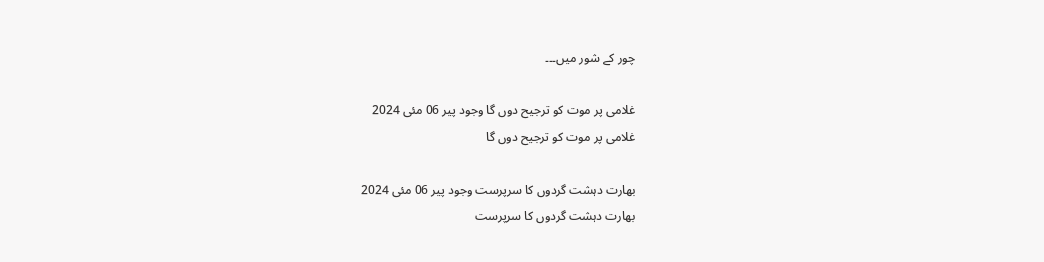چور کے شور میں۔۔۔

غلامی پر موت کو ترجیح دوں گا وجود پیر 06 مئی 2024
غلامی پر موت کو ترجیح دوں گا

بھارت دہشت گردوں کا سرپرست وجود پیر 06 مئی 2024
بھارت دہشت گردوں کا سرپرست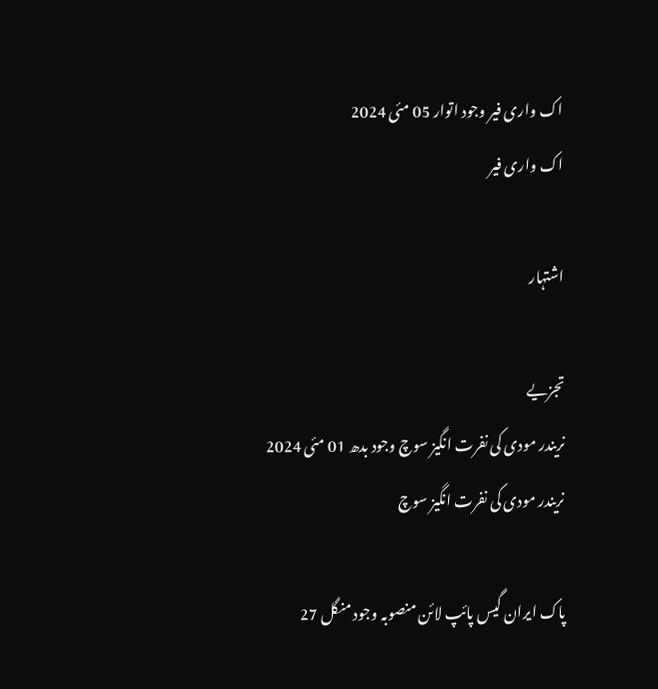اک واری فیر وجود اتوار 05 مئی 2024
اک واری فیر

اشتہار

تجزیے
نریندر مودی کی نفرت انگیز سوچ وجود بدھ 01 مئی 2024
نریندر مودی کی نفرت انگیز سوچ

پاک ایران گیس پائپ لائن منصوبہ وجود منگل 27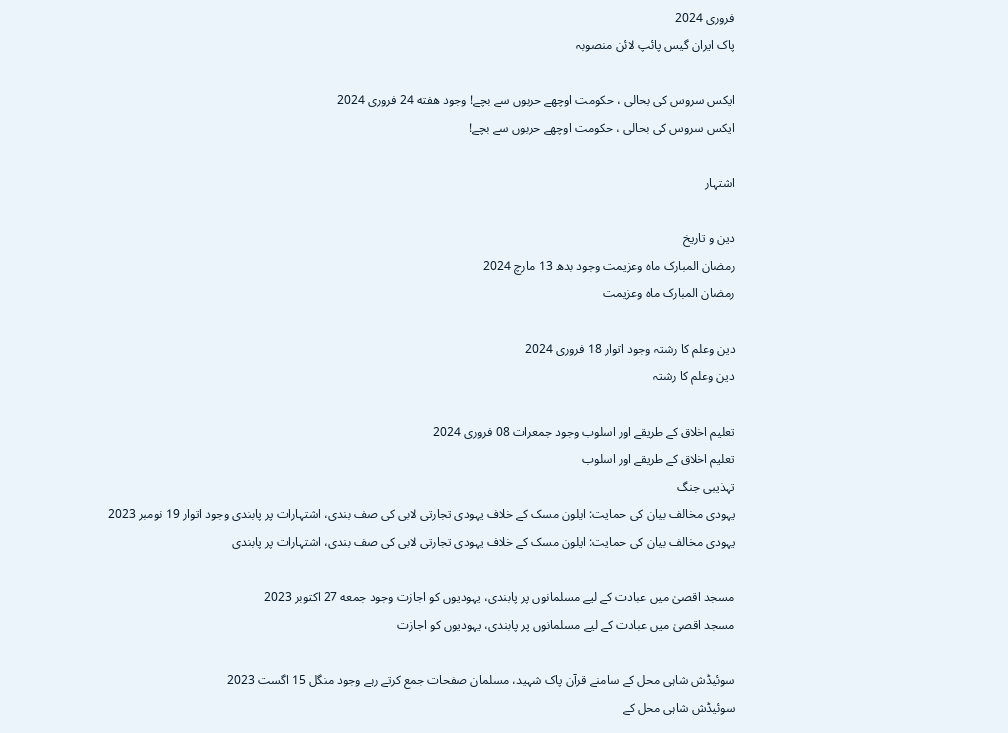فروری 2024
پاک ایران گیس پائپ لائن منصوبہ

ایکس سروس کی بحالی ، حکومت اوچھے حربوں سے بچے! وجود هفته 24 فروری 2024
ایکس سروس کی بحالی ، حکومت اوچھے حربوں سے بچے!

اشتہار

دین و تاریخ
رمضان المبارک ماہ وعزیمت وجود بدھ 13 مارچ 2024
رمضان المبارک ماہ وعزیمت

دین وعلم کا رشتہ وجود اتوار 18 فروری 2024
دین وعلم کا رشتہ

تعلیم اخلاق کے طریقے اور اسلوب وجود جمعرات 08 فروری 2024
تعلیم اخلاق کے طریقے اور اسلوب
تہذیبی جنگ
یہودی مخالف بیان کی حمایت: ایلون مسک کے خلاف یہودی تجارتی لابی کی صف بندی، اشتہارات پر پابندی وجود اتوار 19 نومبر 2023
یہودی مخالف بیان کی حمایت: ایلون مسک کے خلاف یہودی تجارتی لابی کی صف بندی، اشتہارات پر پابندی

مسجد اقصیٰ میں عبادت کے لیے مسلمانوں پر پابندی، یہودیوں کو اجازت وجود جمعه 27 اکتوبر 2023
مسجد اقصیٰ میں عبادت کے لیے مسلمانوں پر پابندی، یہودیوں کو اجازت

سوئیڈش شاہی محل کے سامنے قرآن پاک شہید، مسلمان صفحات جمع کرتے رہے وجود منگل 15 اگست 2023
سوئیڈش شاہی محل کے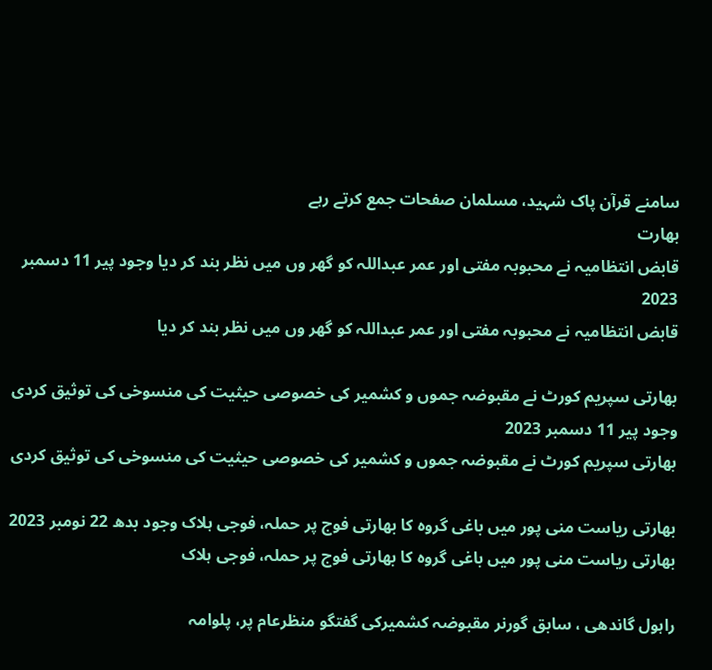سامنے قرآن پاک شہید، مسلمان صفحات جمع کرتے رہے
بھارت
قابض انتظامیہ نے محبوبہ مفتی اور عمر عبداللہ کو گھر وں میں نظر بند کر دیا وجود پیر 11 دسمبر 2023
قابض انتظامیہ نے محبوبہ مفتی اور عمر عبداللہ کو گھر وں میں نظر بند کر دیا

بھارتی سپریم کورٹ نے مقبوضہ جموں و کشمیر کی خصوصی حیثیت کی منسوخی کی توثیق کردی وجود پیر 11 دسمبر 2023
بھارتی سپریم کورٹ نے مقبوضہ جموں و کشمیر کی خصوصی حیثیت کی منسوخی کی توثیق کردی

بھارتی ریاست منی پور میں باغی گروہ کا بھارتی فوج پر حملہ، فوجی ہلاک وجود بدھ 22 نومبر 2023
بھارتی ریاست منی پور میں باغی گروہ کا بھارتی فوج پر حملہ، فوجی ہلاک

راہول گاندھی ، سابق گورنر مقبوضہ کشمیرکی گفتگو منظرعام پر، پلوامہ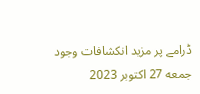ڈرامے پر مزید انکشافات وجود جمعه 27 اکتوبر 2023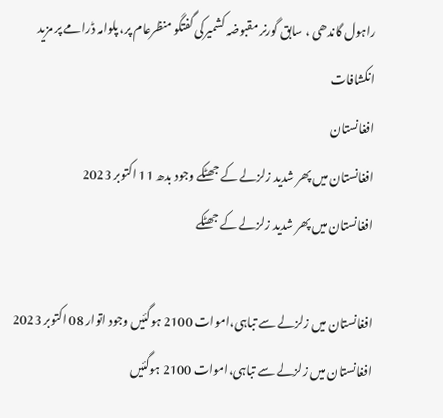راہول گاندھی ، سابق گورنر مقبوضہ کشمیرکی گفتگو منظرعام پر، پلوامہ ڈرامے پر مزید انکشافات
افغانستان
افغانستان میں پھر شدید زلزلے کے جھٹکے وجود بدھ 11 اکتوبر 2023
افغانستان میں پھر شدید زلزلے کے جھٹکے

افغانستان میں زلزلے سے تباہی،اموات 2100 ہوگئیں وجود اتوار 08 اکتوبر 2023
افغانستان میں زلزلے سے تباہی،اموات 2100 ہوگئیں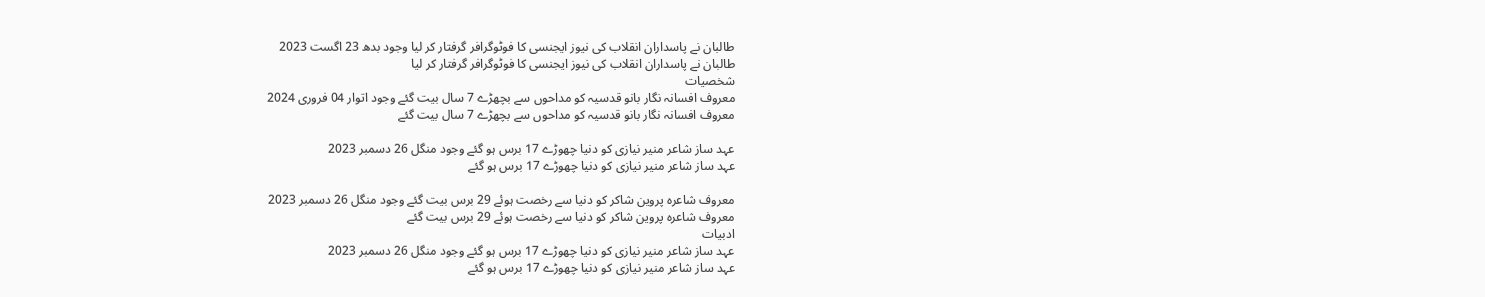طالبان نے پاسداران انقلاب کی نیوز ایجنسی کا فوٹوگرافر گرفتار کر لیا وجود بدھ 23 اگست 2023
طالبان نے پاسداران انقلاب کی نیوز ایجنسی کا فوٹوگرافر گرفتار کر لیا
شخصیات
معروف افسانہ نگار بانو قدسیہ کو مداحوں سے بچھڑے 7 سال بیت گئے وجود اتوار 04 فروری 2024
معروف افسانہ نگار بانو قدسیہ کو مداحوں سے بچھڑے 7 سال بیت گئے

عہد ساز شاعر منیر نیازی کو دنیا چھوڑے 17 برس ہو گئے وجود منگل 26 دسمبر 2023
عہد ساز شاعر منیر نیازی کو دنیا چھوڑے 17 برس ہو گئے

معروف شاعرہ پروین شاکر کو دنیا سے رخصت ہوئے 29 برس بیت گئے وجود منگل 26 دسمبر 2023
معروف شاعرہ پروین شاکر کو دنیا سے رخصت ہوئے 29 برس بیت گئے
ادبیات
عہد ساز شاعر منیر نیازی کو دنیا چھوڑے 17 برس ہو گئے وجود منگل 26 دسمبر 2023
عہد ساز شاعر منیر نیازی کو دنیا چھوڑے 17 برس ہو گئے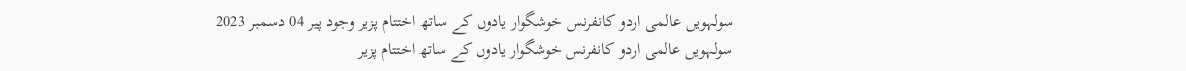سولہویں عالمی اردو کانفرنس خوشگوار یادوں کے ساتھ اختتام پزیر وجود پیر 04 دسمبر 2023
سولہویں عالمی اردو کانفرنس خوشگوار یادوں کے ساتھ اختتام پزیر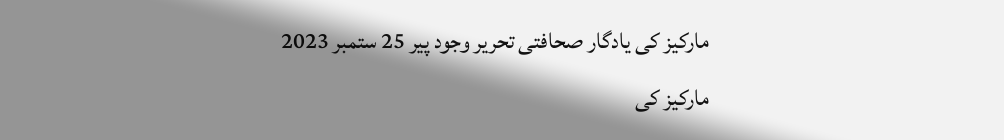مارکیز کی یادگار صحافتی تحریر وجود پیر 25 ستمبر 2023
مارکیز کی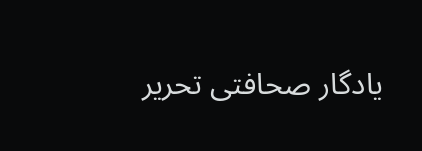یادگار صحافتی تحریر